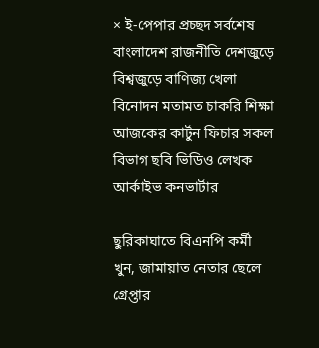× ই-পেপার প্রচ্ছদ সর্বশেষ বাংলাদেশ রাজনীতি দেশজুড়ে বিশ্বজুড়ে বাণিজ্য খেলা বিনোদন মতামত চাকরি শিক্ষা আজকের কার্টুন ফিচার সকল বিভাগ ছবি ভিডিও লেখক আর্কাইভ কনভার্টার

ছুরিকাঘাতে বিএনপি কর্মী খুন, জামায়াত নেতার ছেলে গ্রেপ্তার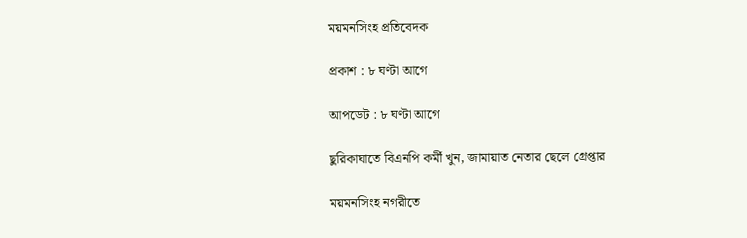ময়মনসিংহ প্রতিবেদক

প্রকাশ : ৮ ঘণ্টা আগে

আপডেট : ৮ ঘণ্টা আগে

ছুরিকাঘাতে বিএনপি কর্মী খুন, জামায়াত নেতার ছেলে গ্রেপ্তার

ময়মনসিংহ নগরীতে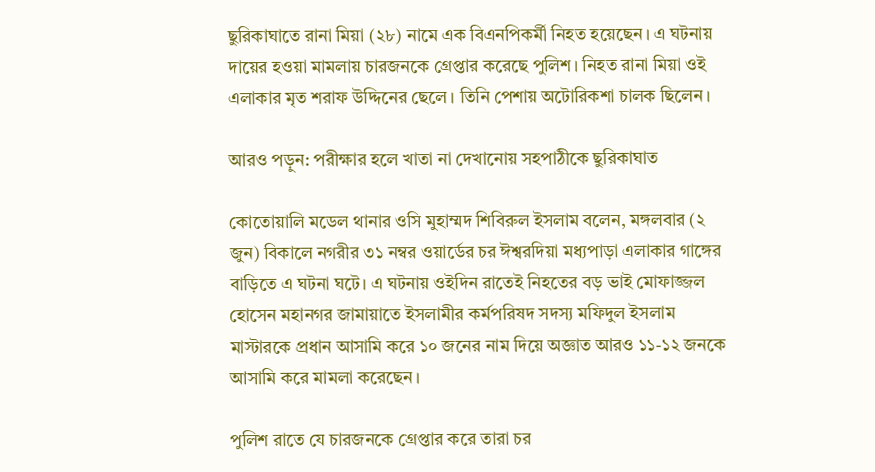ছুরিকাঘাতে রানা মিয়া (২৮) নামে এক বিএনপিকর্মী নিহত হয়েছেন। এ ঘটনায় দায়ের হওয়া মামলায় চারজনকে গ্রেপ্তার করেছে পুলিশ। নিহত রানা মিয়া ওই এলাকার মৃত শরাফ উদ্দিনের ছেলে। তিনি পেশায় অটোরিকশা চালক ছিলেন।

আরও পড়ুন: পরীক্ষার হলে খাতা না দেখানোয় সহপাঠীকে ছুরিকাঘাত

কোতোয়ালি মডেল থানার ওসি মুহাম্মদ শিবিরুল ইসলাম বলেন, মঙ্গলবার (২ জুন) বিকালে নগরীর ৩১ নম্বর ওয়ার্ডের চর ঈশ্বরদিয়া মধ্যপাড়া এলাকার গাঙ্গের বাড়িতে এ ঘটনা ঘটে। এ ঘটনায় ওইদিন রাতেই নিহতের বড় ভাই মোফাজ্জল হোসেন মহানগর জামায়াতে ইসলামীর কর্মপরিষদ সদস্য মফিদুল ইসলাম মাস্টারকে প্রধান আসামি করে ১০ জনের নাম দিয়ে অজ্ঞাত আরও ১১-১২ জনকে আসামি করে মামলা করেছেন।

পুলিশ রাতে যে চারজনকে গ্রেপ্তার করে তারা চর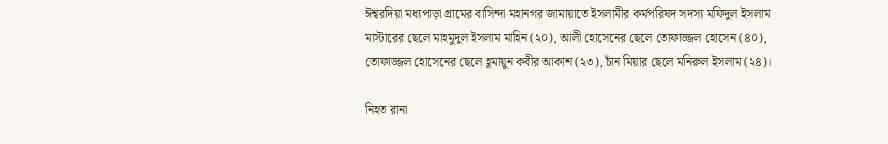ঈশ্বরদিয়া মধ্যপাড়া গ্রামের বাসিন্দা মহানগর জামায়াতে ইসলামীর কর্মপরিষদ সদস্য মফিদুল ইসলাম মাস্টারের ছেলে মাহমুদুল ইসলাম মাহিন (২০), আলী হোসেনের ছেলে তোফাজ্জল হোসেন (৪০), তোফাজ্জল হোসেনের ছেলে হূমায়ুন কবীর আকাশ (২৩), চাঁন মিয়ার ছেলে মনিরুল ইসলাম (২৪)।

নিহত রানা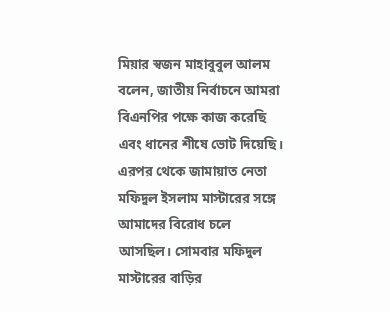মিয়ার স্বজন মাহাবুবুল আলম বলেন, জাতীয় নির্বাচনে আমরা বিএনপির পক্ষে কাজ করেছি এবং ধানের শীষে ভোট দিয়েছি। এরপর থেকে জামায়াত নেতা মফিদুল ইসলাম মাস্টারের সঙ্গে আমাদের বিরোধ চলে আসছিল। সোমবার মফিদুল মাস্টারের বাড়ির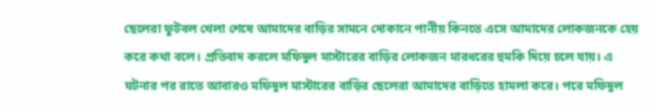ছেলেরা ফুটবল খেলা শেষে আমাদের বাড়ির সামনে দোকানে পানীয় কিনতে এসে আমাদের লোকজনকে হেয় করে কথা বলে। প্রতিবাদ করলে মফিদুল মাস্টারের বাড়ির লোকজন মারধরের হুমকি দিয়ে চলে যায়। এ ঘটনার পর রাতে আবারও মফিদুল মাস্টারের বাড়ির ছেলেরা আমাদের বাড়িতে হামলা করে। পরে মফিদুল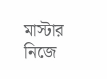মাস্টার নিজে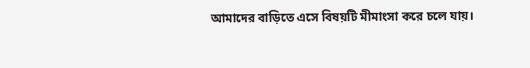আমাদের বাড়িতে এসে বিষয়টি মীমাংসা করে চলে যায়।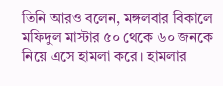তিনি আরও বলেন, মঙ্গলবার বিকালে মফিদুল মাস্টার ৫০ থেকে ৬০ জনকে নিয়ে এসে হামলা করে। হামলার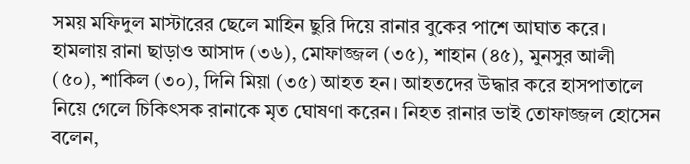সময় মফিদুল মাস্টারের ছেলে মাহিন ছুরি দিয়ে রানার বুকের পাশে আঘাত করে। হামলায় রানা ছাড়াও আসাদ (৩৬), মোফাজ্জল (৩৫), শাহান (৪৫), মুনসুর আলী (৫০), শাকিল (৩০), দিনি মিয়া (৩৫) আহত হন। আহতদের উদ্ধার করে হাসপাতালে নিয়ে গেলে চিকিৎসক রানাকে মৃত ঘোষণা করেন। নিহত রানার ভাই তোফাজ্জল হোসেন বলেন,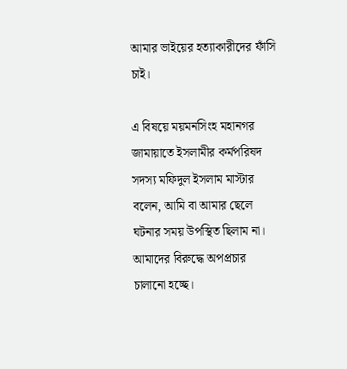আমার ভাইয়ের হত্যাকারীদের ফাঁসি চাই।

এ বিষয়ে ময়মনসিংহ মহানগর জামায়াতে ইসলামীর কর্মপরিষদ সদস্য মফিদুল ইসলাম মাস্টার বলেন, আমি বা আমার ছেলে ঘটনার সময় উপস্থিত ছিলাম না। আমাদের বিরুদ্ধে অপপ্রচার চালানো হচ্ছে।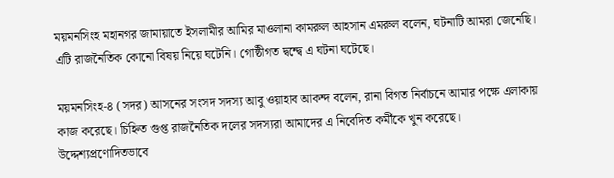ময়মনসিংহ মহানগর জামায়াতে ইসলামীর আমির মাওলানা কামরুল আহসান এমরুল বলেন, ঘটনাটি আমরা জেনেছি। এটি রাজনৈতিক কোনো বিষয় নিয়ে ঘটেনি। গোষ্ঠীগত দ্বন্দ্বে এ ঘটনা ঘটেছে।

ময়মনসিংহ-৪ (সদর) আসনের সংসদ সদস্য আবু ওয়াহাব আকন্দ বলেন, রানা বিগত নির্বাচনে আমার পক্ষে এলাকায় কাজ করেছে। চিহ্নিত গুপ্ত রাজনৈতিক দলের সদস্যরা আমাদের এ নিবেদিত কর্মীকে খুন করেছে। উদ্দেশ্যপ্রণোদিতভাবে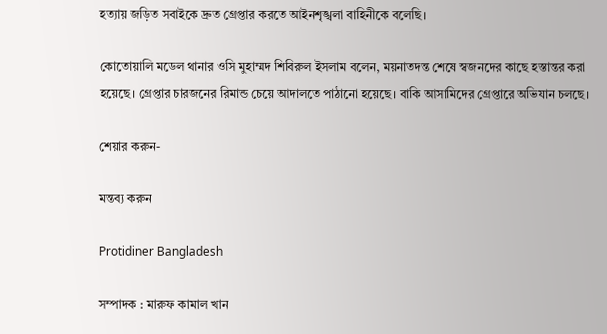হত্যায় জড়িত সবাইকে দ্রুত গ্রেপ্তার করতে আইনশৃঙ্খলা বাহিনীকে বলেছি।

কোতোয়ালি মডেল থানার ওসি মুহাম্মদ শিবিরুল ইসলাম বলেন, ময়নাতদন্ত শেষে স্বজনদের কাছে হস্তান্তর করা হয়েছে। গ্রেপ্তার চারজনের রিমান্ড চেয়ে আদালতে পাঠানো হয়েছে। বাকি আসামিদের গ্রেপ্তারে অভিযান চলছে।

শেয়ার করুন-

মন্তব্য করুন

Protidiner Bangladesh

সম্পাদক : মারুফ কামাল খান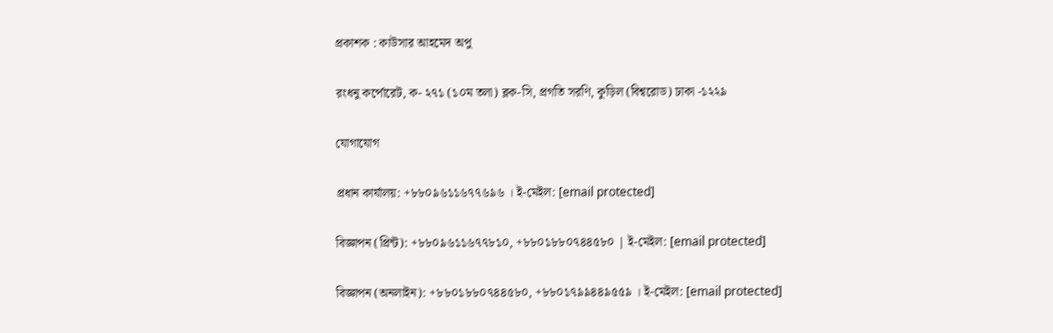প্রকাশক : কাউসার আহমেদ অপু

রংধনু কর্পোরেট, ক- ২৭১ (১০ম তলা) ব্লক-সি, প্রগতি সরণি, কুড়িল (বিশ্বরোড) ঢাকা -১২২৯

যোগাযোগ

প্রধান কার্যালয়: +৮৮০৯৬১১৬৭৭৬৯৬ । ই-মেইল: [email protected]

বিজ্ঞাপন (প্রিন্ট): +৮৮০৯৬১১৬৭৭৮১০, +৮৮০১৮৮০৭৪৪৫৮০ | ই-মেইল: [email protected]

বিজ্ঞাপন (অনলাইন): +৮৮০১৮৮০৭৪৪৫৮০, +৮৮০১৭৯৯৪৪৯৫৫৯ । ই-মেইল: [email protected]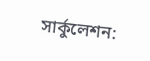সার্কুলেশন: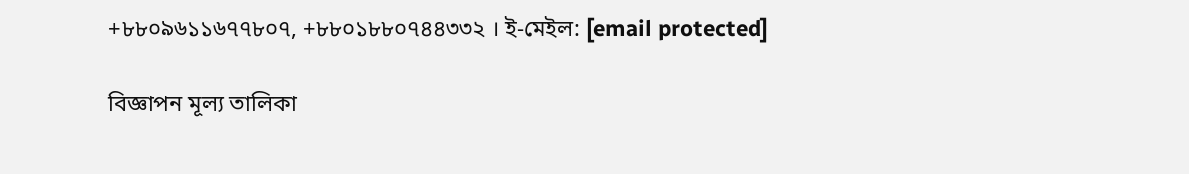+৮৮০৯৬১১৬৭৭৮০৭, +৮৮০১৮৮০৭৪৪৩৩২ । ই-মেইল: [email protected]

বিজ্ঞাপন মূল্য তালিকা